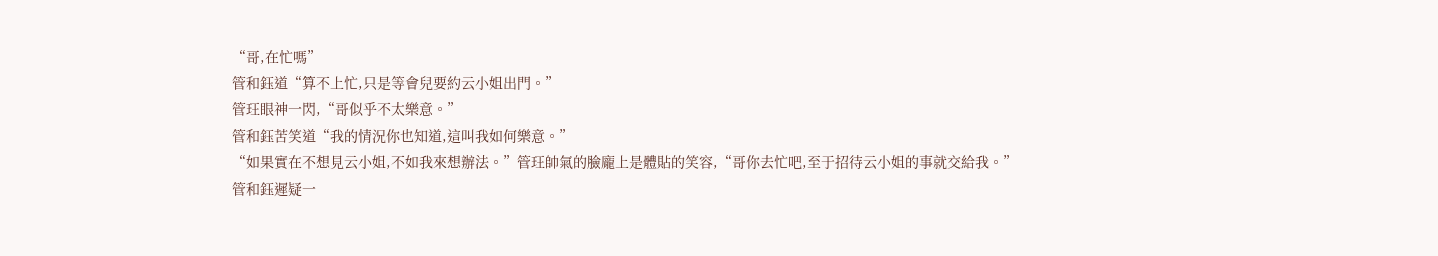“哥,在忙嗎”
管和鈺道“算不上忙,只是等會兒要約云小姐出門。”
管玨眼神一閃,“哥似乎不太樂意。”
管和鈺苦笑道“我的情況你也知道,這叫我如何樂意。”
“如果實在不想見云小姐,不如我來想辦法。”管玨帥氣的臉龐上是體貼的笑容,“哥你去忙吧,至于招待云小姐的事就交給我。”
管和鈺遲疑一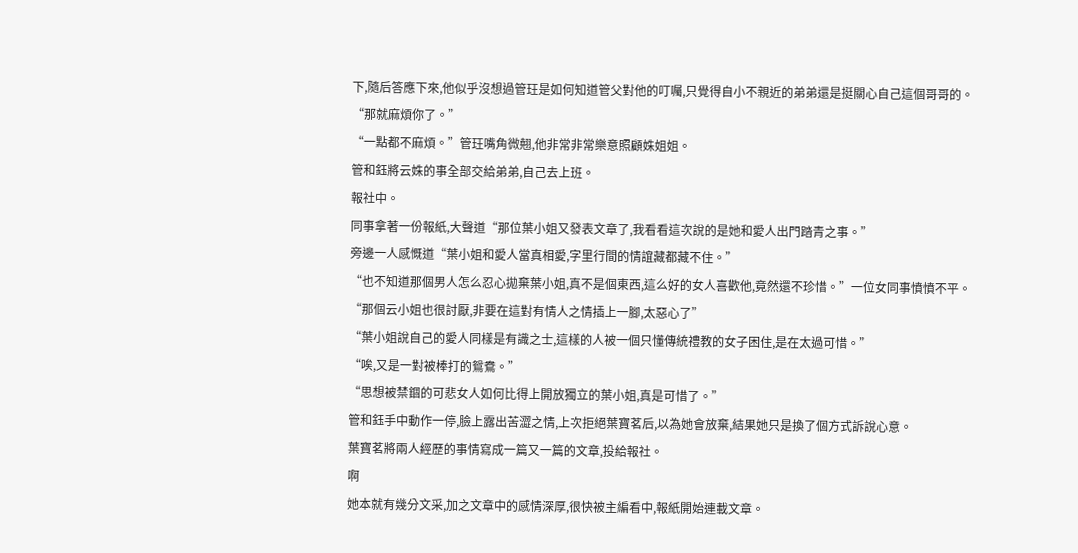下,隨后答應下來,他似乎沒想過管玨是如何知道管父對他的叮囑,只覺得自小不親近的弟弟還是挺關心自己這個哥哥的。
“那就麻煩你了。”
“一點都不麻煩。”管玨嘴角微翹,他非常非常樂意照顧姝姐姐。
管和鈺將云姝的事全部交給弟弟,自己去上班。
報社中。
同事拿著一份報紙,大聲道“那位葉小姐又發表文章了,我看看這次說的是她和愛人出門踏青之事。”
旁邊一人感慨道“葉小姐和愛人當真相愛,字里行間的情誼藏都藏不住。”
“也不知道那個男人怎么忍心拋棄葉小姐,真不是個東西,這么好的女人喜歡他,竟然還不珍惜。”一位女同事憤憤不平。
“那個云小姐也很討厭,非要在這對有情人之情插上一腳,太惡心了”
“葉小姐說自己的愛人同樣是有識之士,這樣的人被一個只懂傳統禮教的女子困住,是在太過可惜。”
“唉,又是一對被棒打的鴛鴦。”
“思想被禁錮的可悲女人如何比得上開放獨立的葉小姐,真是可惜了。”
管和鈺手中動作一停,臉上露出苦澀之情,上次拒絕葉寶茗后,以為她會放棄,結果她只是換了個方式訴說心意。
葉寶茗將兩人經歷的事情寫成一篇又一篇的文章,投給報社。
啊
她本就有幾分文采,加之文章中的感情深厚,很快被主編看中,報紙開始連載文章。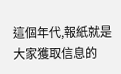這個年代,報紙就是大家獲取信息的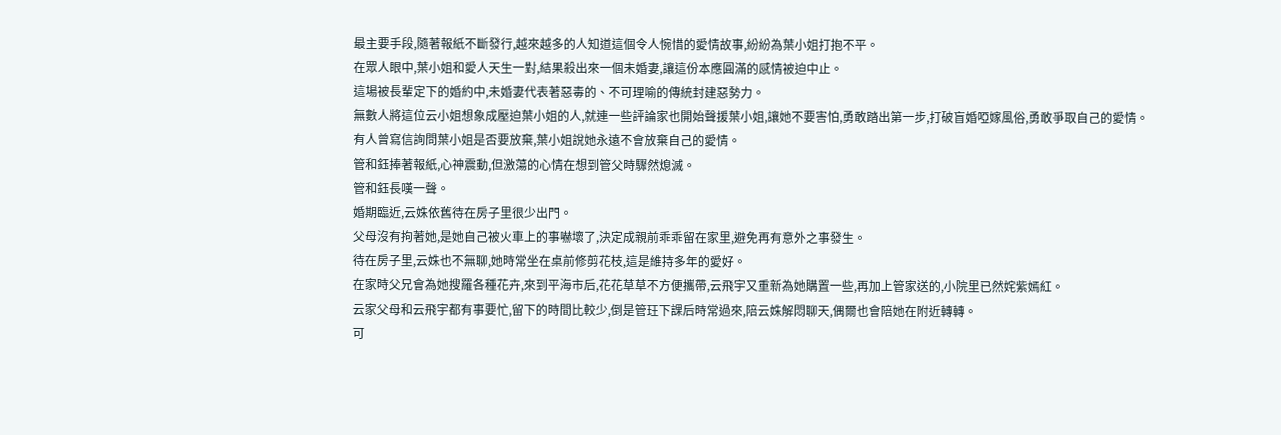最主要手段,隨著報紙不斷發行,越來越多的人知道這個令人惋惜的愛情故事,紛紛為葉小姐打抱不平。
在眾人眼中,葉小姐和愛人天生一對,結果殺出來一個未婚妻,讓這份本應圓滿的感情被迫中止。
這場被長輩定下的婚約中,未婚妻代表著惡毒的、不可理喻的傳統封建惡勢力。
無數人將這位云小姐想象成壓迫葉小姐的人,就連一些評論家也開始聲援葉小姐,讓她不要害怕,勇敢踏出第一步,打破盲婚啞嫁風俗,勇敢爭取自己的愛情。
有人曾寫信詢問葉小姐是否要放棄,葉小姐說她永遠不會放棄自己的愛情。
管和鈺捧著報紙,心神震動,但激蕩的心情在想到管父時驟然熄滅。
管和鈺長嘆一聲。
婚期臨近,云姝依舊待在房子里很少出門。
父母沒有拘著她,是她自己被火車上的事嚇壞了,決定成親前乖乖留在家里,避免再有意外之事發生。
待在房子里,云姝也不無聊,她時常坐在桌前修剪花枝,這是維持多年的愛好。
在家時父兄會為她搜羅各種花卉,來到平海市后,花花草草不方便攜帶,云飛宇又重新為她購置一些,再加上管家送的,小院里已然姹紫嫣紅。
云家父母和云飛宇都有事要忙,留下的時間比較少,倒是管玨下課后時常過來,陪云姝解悶聊天,偶爾也會陪她在附近轉轉。
可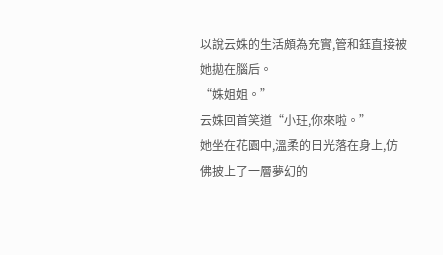以說云姝的生活頗為充實,管和鈺直接被她拋在腦后。
“姝姐姐。”
云姝回首笑道“小玨,你來啦。”
她坐在花園中,溫柔的日光落在身上,仿佛披上了一層夢幻的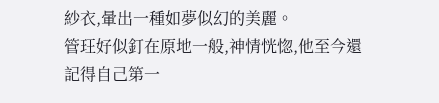紗衣,暈出一種如夢似幻的美麗。
管玨好似釘在原地一般,神情恍惚,他至今還記得自己第一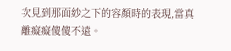次見到那面紗之下的容顏時的表現,當真離癡癡傻傻不遠。